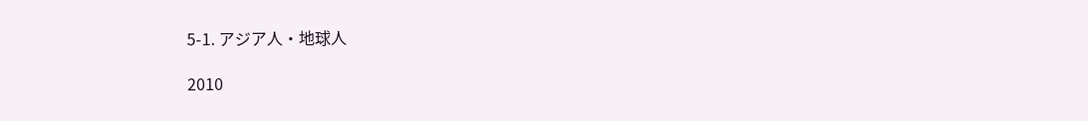5-1. アジア人・地球人

2010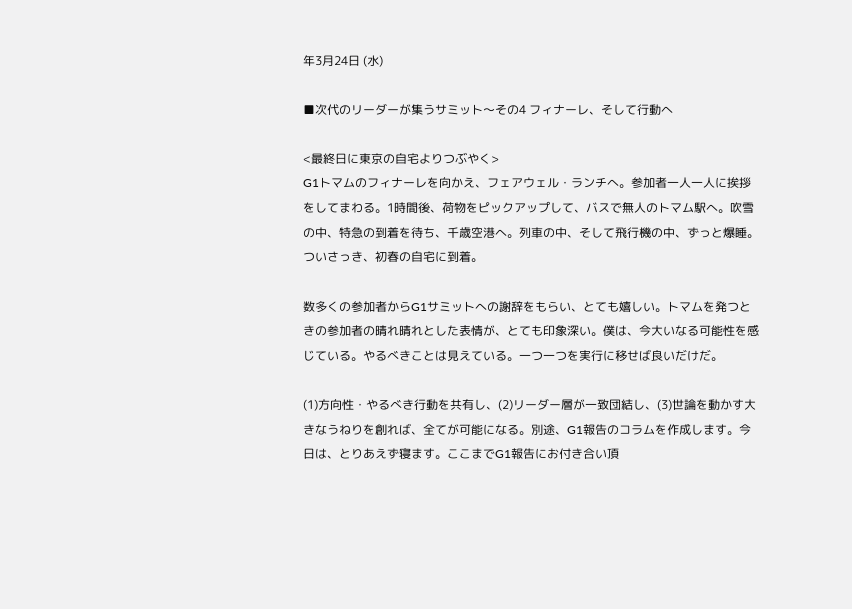年3月24日 (水)

■次代のリーダーが集うサミット〜その4 フィナーレ、そして行動へ

<最終日に東京の自宅よりつぶやく>
G1トマムのフィナーレを向かえ、フェアウェル・ランチへ。参加者一人一人に挨拶をしてまわる。1時間後、荷物をピックアップして、バスで無人のトマム駅へ。吹雪の中、特急の到着を待ち、千歳空港へ。列車の中、そして飛行機の中、ずっと爆睡。ついさっき、初春の自宅に到着。

数多くの参加者からG1サミットへの謝辞をもらい、とても嬉しい。トマムを発つときの参加者の晴れ晴れとした表情が、とても印象深い。僕は、今大いなる可能性を感じている。やるべきことは見えている。一つ一つを実行に移せば良いだけだ。

(1)方向性・やるべき行動を共有し、(2)リーダー層が一致団結し、(3)世論を動かす大きなうねりを創れば、全てが可能になる。別途、G1報告のコラムを作成します。今日は、とりあえず寝ます。ここまでG1報告にお付き合い頂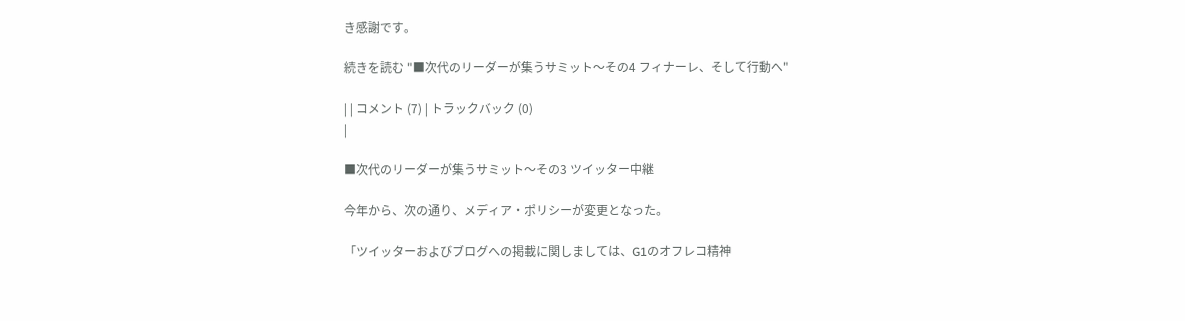き感謝です。

続きを読む "■次代のリーダーが集うサミット〜その4 フィナーレ、そして行動へ"

| | コメント (7) | トラックバック (0)
|

■次代のリーダーが集うサミット〜その3 ツイッター中継

今年から、次の通り、メディア・ポリシーが変更となった。

「ツイッターおよびブログへの掲載に関しましては、G1のオフレコ精神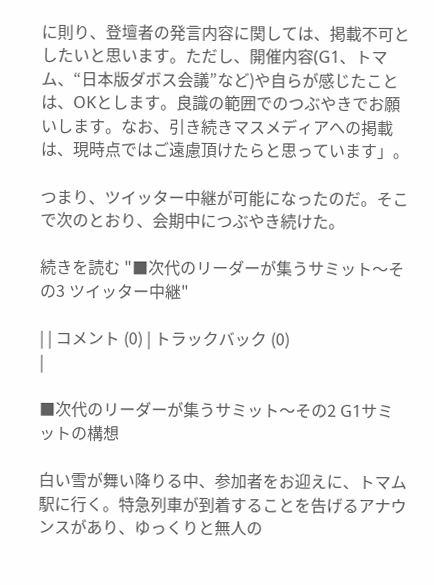に則り、登壇者の発言内容に関しては、掲載不可としたいと思います。ただし、開催内容(G1、トマム、“日本版ダボス会議”など)や自らが感じたことは、OKとします。良識の範囲でのつぶやきでお願いします。なお、引き続きマスメディアへの掲載は、現時点ではご遠慮頂けたらと思っています」。

つまり、ツイッター中継が可能になったのだ。そこで次のとおり、会期中につぶやき続けた。

続きを読む "■次代のリーダーが集うサミット〜その3 ツイッター中継"

| | コメント (0) | トラックバック (0)
|

■次代のリーダーが集うサミット〜その2 G1サミットの構想

白い雪が舞い降りる中、参加者をお迎えに、トマム駅に行く。特急列車が到着することを告げるアナウンスがあり、ゆっくりと無人の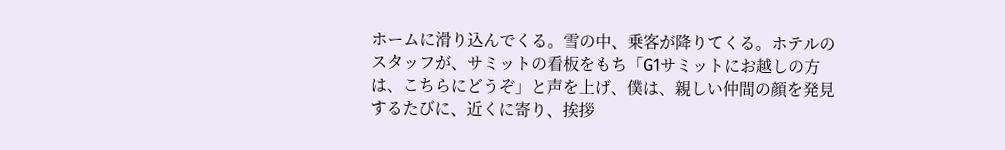ホームに滑り込んでくる。雪の中、乗客が降りてくる。ホテルのスタッフが、サミットの看板をもち「G1サミットにお越しの方は、こちらにどうぞ」と声を上げ、僕は、親しい仲間の顔を発見するたびに、近くに寄り、挨拶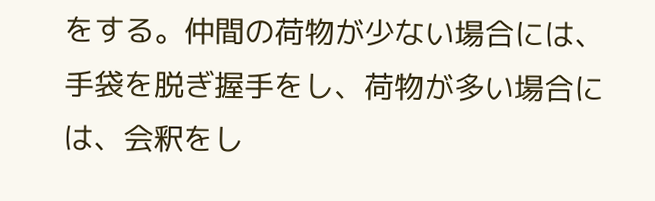をする。仲間の荷物が少ない場合には、手袋を脱ぎ握手をし、荷物が多い場合には、会釈をし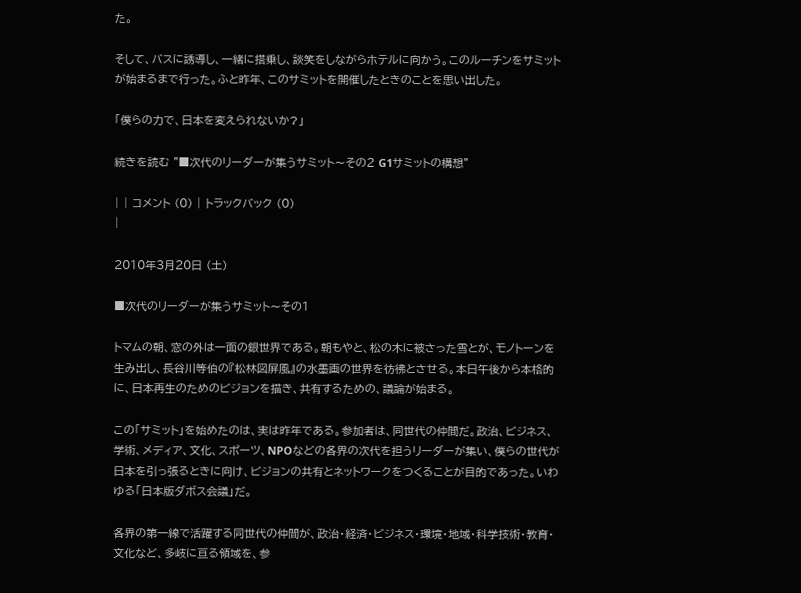た。

そして、バスに誘導し、一緒に搭乗し、談笑をしながらホテルに向かう。このルーチンをサミットが始まるまで行った。ふと昨年、このサミットを開催したときのことを思い出した。

「僕らの力で、日本を変えられないか?」

続きを読む "■次代のリーダーが集うサミット〜その2 G1サミットの構想"

| | コメント (0) | トラックバック (0)
|

2010年3月20日 (土)

■次代のリーダーが集うサミット〜その1

トマムの朝、窓の外は一面の銀世界である。朝もやと、松の木に被さった雪とが、モノトーンを生み出し、長谷川等伯の『松林図屏風』の水墨画の世界を彷彿とさせる。本日午後から本格的に、日本再生のためのビジョンを描き、共有するための、議論が始まる。

この「サミット」を始めたのは、実は昨年である。参加者は、同世代の仲間だ。政治、ビジネス、学術、メディア、文化、スポーツ、NPOなどの各界の次代を担うリーダーが集い、僕らの世代が日本を引っ張るときに向け、ビジョンの共有とネットワークをつくることが目的であった。いわゆる「日本版ダボス会議」だ。

各界の第一線で活躍する同世代の仲間が、政治・経済・ビジネス・環境・地域・科学技術・教育・文化など、多岐に亘る領域を、参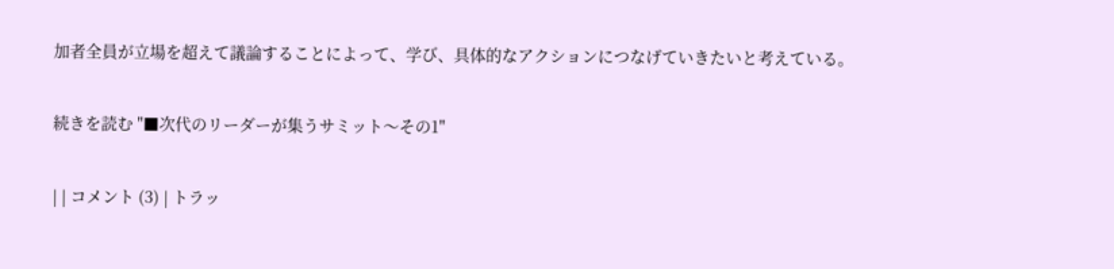加者全員が立場を超えて議論することによって、学び、具体的なアクションにつなげていきたいと考えている。

続きを読む "■次代のリーダーが集うサミット〜その1"

| | コメント (3) | トラッ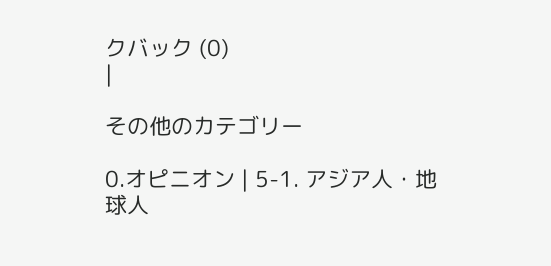クバック (0)
|

その他のカテゴリー

0.オピニオン | 5-1. アジア人・地球人